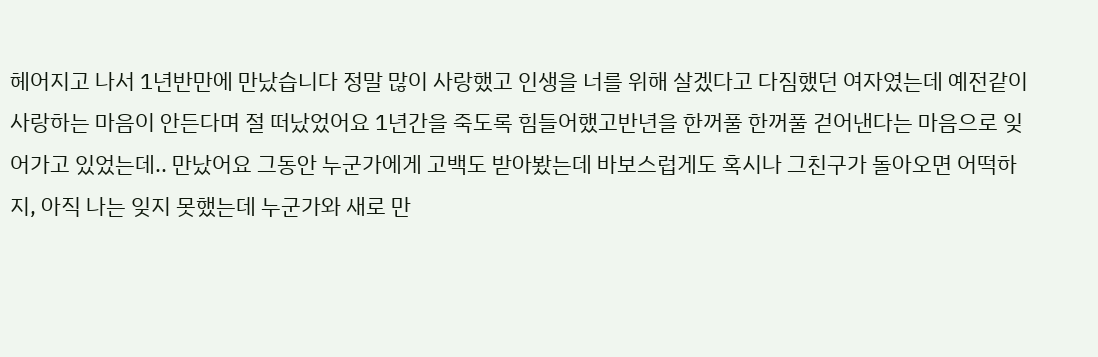헤어지고 나서 1년반만에 만났습니다 정말 많이 사랑했고 인생을 너를 위해 살겠다고 다짐했던 여자였는데 예전같이 사랑하는 마음이 안든다며 절 떠났었어요 1년간을 죽도록 힘들어했고반년을 한꺼풀 한꺼풀 걷어낸다는 마음으로 잊어가고 있었는데.. 만났어요 그동안 누군가에게 고백도 받아봤는데 바보스럽게도 혹시나 그친구가 돌아오면 어떡하지, 아직 나는 잊지 못했는데 누군가와 새로 만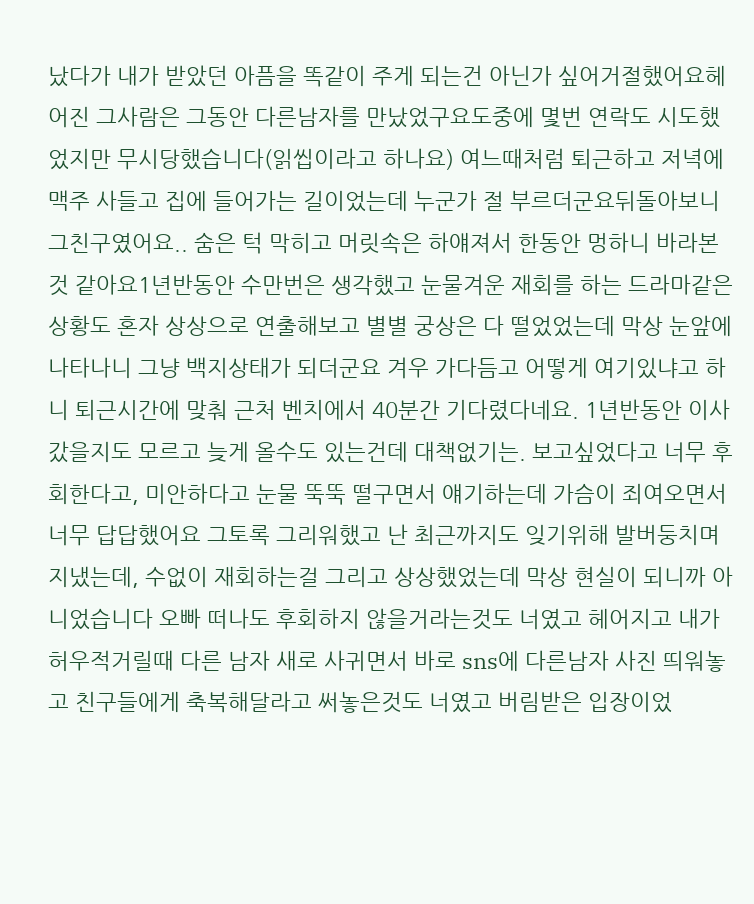났다가 내가 받았던 아픔을 똑같이 주게 되는건 아닌가 싶어거절했어요헤어진 그사람은 그동안 다른남자를 만났었구요도중에 몇번 연락도 시도했었지만 무시당했습니다(읽씹이라고 하나요) 여느때처럼 퇴근하고 저녁에 맥주 사들고 집에 들어가는 길이었는데 누군가 절 부르더군요뒤돌아보니 그친구였어요.. 숨은 턱 막히고 머릿속은 하얘져서 한동안 멍하니 바라본것 같아요1년반동안 수만번은 생각했고 눈물겨운 재회를 하는 드라마같은 상황도 혼자 상상으로 연출해보고 별별 궁상은 다 떨었었는데 막상 눈앞에 나타나니 그냥 백지상태가 되더군요 겨우 가다듬고 어떻게 여기있냐고 하니 퇴근시간에 맞춰 근처 벤치에서 40분간 기다렸다네요. 1년반동안 이사갔을지도 모르고 늦게 올수도 있는건데 대책없기는. 보고싶었다고 너무 후회한다고, 미안하다고 눈물 뚝뚝 떨구면서 얘기하는데 가슴이 죄여오면서 너무 답답했어요 그토록 그리워했고 난 최근까지도 잊기위해 발버둥치며 지냈는데, 수없이 재회하는걸 그리고 상상했었는데 막상 현실이 되니까 아니었습니다 오빠 떠나도 후회하지 않을거라는것도 너였고 헤어지고 내가 허우적거릴때 다른 남자 새로 사귀면서 바로 sns에 다른남자 사진 띄워놓고 친구들에게 축복해달라고 써놓은것도 너였고 버림받은 입장이었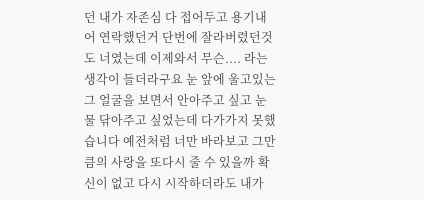던 내가 자존심 다 접어두고 용기내어 연락했던거 단번에 잘라버렸던것도 너였는데 이제와서 무슨.... 라는 생각이 들더라구요 눈 앞에 울고있는 그 얼굴을 보면서 안아주고 싶고 눈물 닦아주고 싶었는데 다가가지 못했습니다 예전처럼 너만 바라보고 그만큼의 사랑을 또다시 줄 수 있을까 확신이 없고 다시 시작하더라도 내가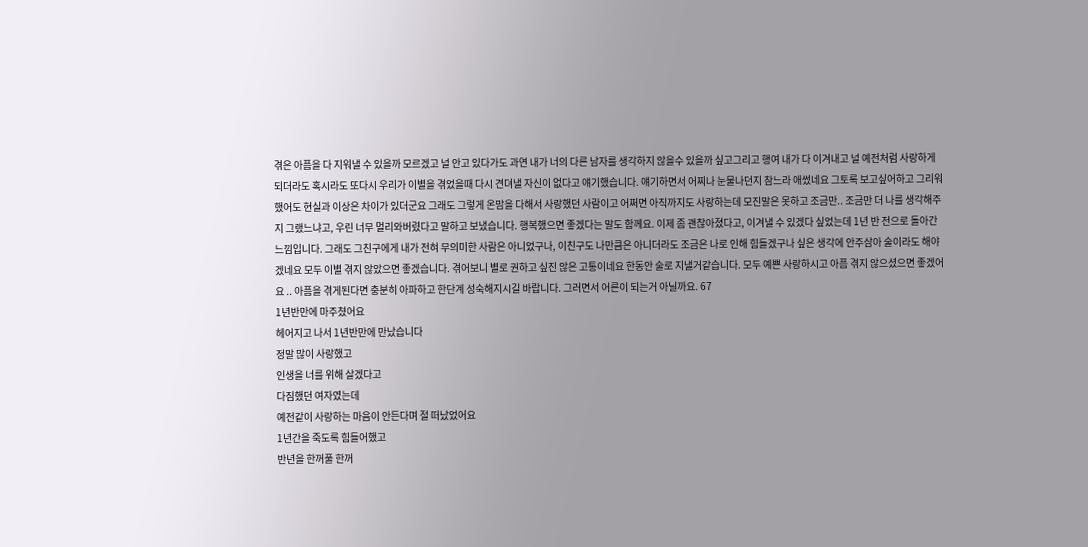겪은 아픔을 다 지워낼 수 있을까 모르겠고 널 안고 있다가도 과연 내가 너의 다른 남자를 생각하지 않을수 있을까 싶고그리고 행여 내가 다 이겨내고 널 예전처럼 사랑하게 되더라도 혹시라도 또다시 우리가 이별을 겪었을때 다시 견뎌낼 자신이 없다고 얘기했습니다. 얘기하면서 어찌나 눈물나던지 참느라 애썼네요 그토록 보고싶어하고 그리워했어도 현실과 이상은 차이가 있더군요 그래도 그렇게 온맘을 다해서 사랑했던 사람이고 어쩌면 아직까지도 사랑하는데 모진말은 못하고 조금만.. 조금만 더 나를 생각해주지 그랬느냐고, 우린 너무 멀리와버렸다고 말하고 보냈습니다. 행복했으면 좋겠다는 말도 함께요. 이제 좀 괜찮아졌다고, 이겨낼 수 있겠다 싶었는데 1년 반 전으로 돌아간 느낌입니다. 그래도 그친구에게 내가 전혀 무의미한 사람은 아니었구나, 이친구도 나만큼은 아니더라도 조금은 나로 인해 힘들겠구나 싶은 생각에 안주삼아 술이라도 해야겠네요 모두 이별 겪지 않았으면 좋겠습니다. 겪어보니 별로 권하고 싶진 않은 고통이네요 한동안 술로 지낼거같습니다. 모두 예쁜 사랑하시고 아픔 겪지 않으셨으면 좋겠어요 .. 아픔을 겪게된다면 충분히 아파하고 한단계 성숙해지시길 바랍니다. 그러면서 어른이 되는거 아닐까요. 67
1년반만에 마주쳤어요
헤어지고 나서 1년반만에 만났습니다
정말 많이 사랑했고
인생을 너를 위해 살겠다고
다짐했던 여자였는데
예전같이 사랑하는 마음이 안든다며 절 떠났었어요
1년간을 죽도록 힘들어했고
반년을 한꺼풀 한꺼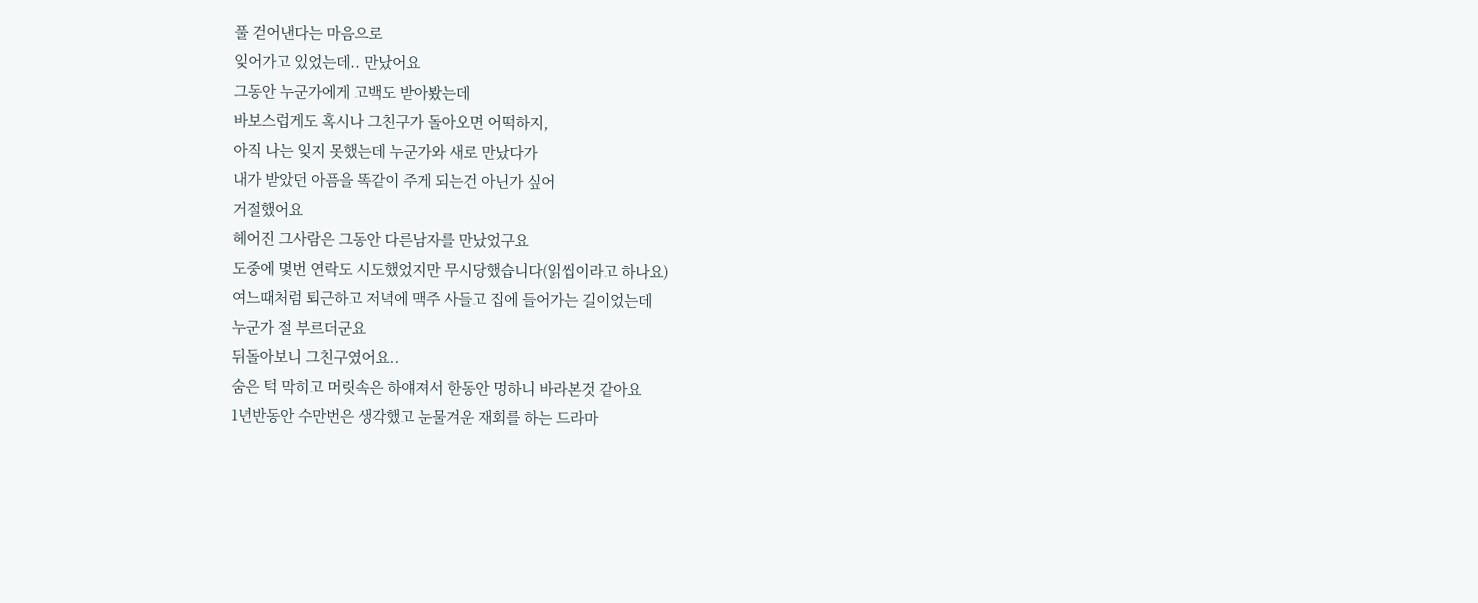풀 걷어낸다는 마음으로
잊어가고 있었는데.. 만났어요
그동안 누군가에게 고백도 받아봤는데
바보스럽게도 혹시나 그친구가 돌아오면 어떡하지,
아직 나는 잊지 못했는데 누군가와 새로 만났다가
내가 받았던 아픔을 똑같이 주게 되는건 아닌가 싶어
거절했어요
헤어진 그사람은 그동안 다른남자를 만났었구요
도중에 몇번 연락도 시도했었지만 무시당했습니다(읽씹이라고 하나요)
여느때처럼 퇴근하고 저녁에 맥주 사들고 집에 들어가는 길이었는데
누군가 절 부르더군요
뒤돌아보니 그친구였어요..
숨은 턱 막히고 머릿속은 하얘져서 한동안 멍하니 바라본것 같아요
1년반동안 수만번은 생각했고 눈물겨운 재회를 하는 드라마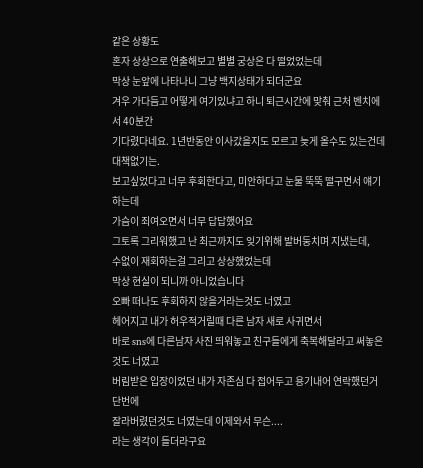같은 상황도
혼자 상상으로 연출해보고 별별 궁상은 다 떨었었는데
막상 눈앞에 나타나니 그냥 백지상태가 되더군요
겨우 가다듬고 어떻게 여기있냐고 하니 퇴근시간에 맞춰 근처 벤치에서 40분간
기다렸다네요. 1년반동안 이사갔을지도 모르고 늦게 올수도 있는건데 대책없기는.
보고싶었다고 너무 후회한다고, 미안하다고 눈물 뚝뚝 떨구면서 얘기하는데
가슴이 죄여오면서 너무 답답했어요
그토록 그리워했고 난 최근까지도 잊기위해 발버둥치며 지냈는데,
수없이 재회하는걸 그리고 상상했었는데
막상 현실이 되니까 아니었습니다
오빠 떠나도 후회하지 않을거라는것도 너였고
헤어지고 내가 허우적거릴때 다른 남자 새로 사귀면서
바로 sns에 다른남자 사진 띄워놓고 친구들에게 축복해달라고 써놓은것도 너였고
버림받은 입장이었던 내가 자존심 다 접어두고 용기내어 연락했던거 단번에
잘라버렸던것도 너였는데 이제와서 무슨....
라는 생각이 들더라구요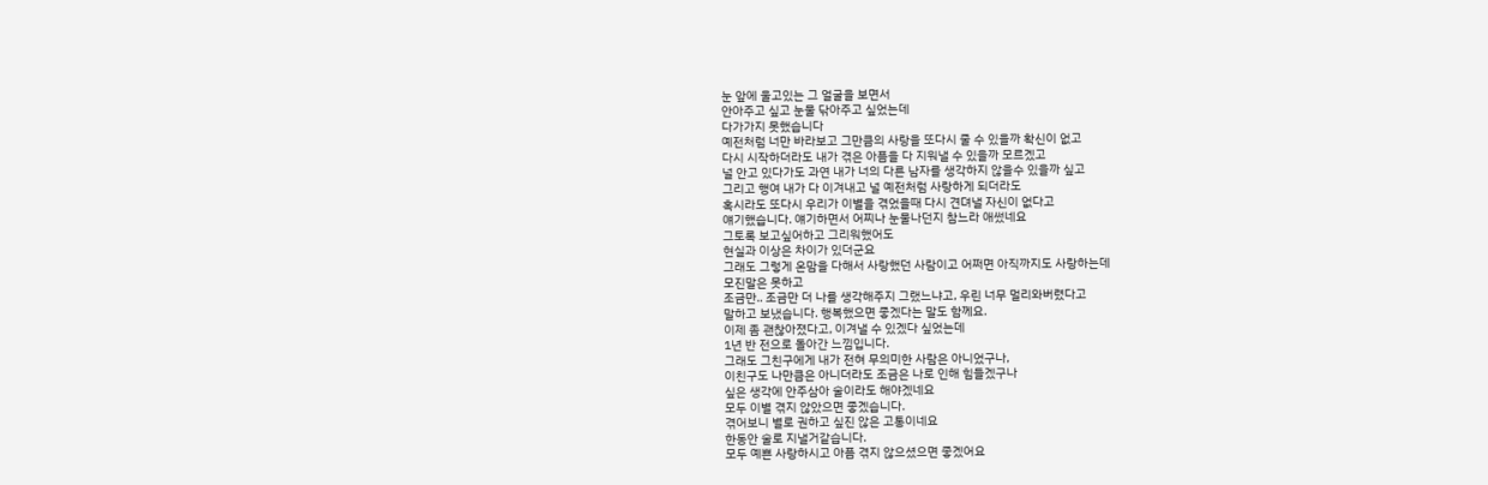눈 앞에 울고있는 그 얼굴을 보면서
안아주고 싶고 눈물 닦아주고 싶었는데
다가가지 못했습니다
예전처럼 너만 바라보고 그만큼의 사랑을 또다시 줄 수 있을까 확신이 없고
다시 시작하더라도 내가 겪은 아픔을 다 지워낼 수 있을까 모르겠고
널 안고 있다가도 과연 내가 너의 다른 남자를 생각하지 않을수 있을까 싶고
그리고 행여 내가 다 이겨내고 널 예전처럼 사랑하게 되더라도
혹시라도 또다시 우리가 이별을 겪었을때 다시 견뎌낼 자신이 없다고
얘기했습니다. 얘기하면서 어찌나 눈물나던지 참느라 애썼네요
그토록 보고싶어하고 그리워했어도
현실과 이상은 차이가 있더군요
그래도 그렇게 온맘을 다해서 사랑했던 사람이고 어쩌면 아직까지도 사랑하는데
모진말은 못하고
조금만.. 조금만 더 나를 생각해주지 그랬느냐고, 우린 너무 멀리와버렸다고
말하고 보냈습니다. 행복했으면 좋겠다는 말도 함께요.
이제 좀 괜찮아졌다고, 이겨낼 수 있겠다 싶었는데
1년 반 전으로 돌아간 느낌입니다.
그래도 그친구에게 내가 전혀 무의미한 사람은 아니었구나,
이친구도 나만큼은 아니더라도 조금은 나로 인해 힘들겠구나
싶은 생각에 안주삼아 술이라도 해야겠네요
모두 이별 겪지 않았으면 좋겠습니다.
겪어보니 별로 권하고 싶진 않은 고통이네요
한동안 술로 지낼거같습니다.
모두 예쁜 사랑하시고 아픔 겪지 않으셨으면 좋겠어요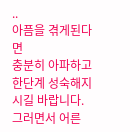..
아픔을 겪게된다면
충분히 아파하고 한단계 성숙해지시길 바랍니다.
그러면서 어른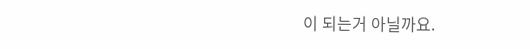이 되는거 아닐까요.